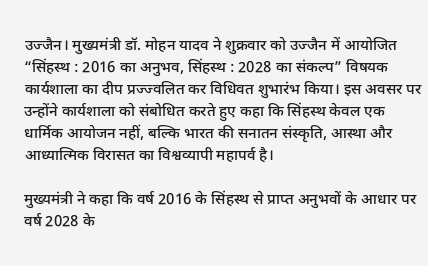उज्जैन। मुख्यमंत्री डॉ. मोहन यादव ने शुक्रवार को उज्जैन में आयोजित “सिंहस्थ : 2016 का अनुभव, सिंहस्थ : 2028 का संकल्प” विषयक कार्यशाला का दीप प्रज्ज्वलित कर विधिवत शुभारंभ किया। इस अवसर पर उन्होंने कार्यशाला को संबोधित करते हुए कहा कि सिंहस्थ केवल एक धार्मिक आयोजन नहीं, बल्कि भारत की सनातन संस्कृति, आस्था और आध्यात्मिक विरासत का विश्वव्यापी महापर्व है।

मुख्यमंत्री ने कहा कि वर्ष 2016 के सिंहस्थ से प्राप्त अनुभवों के आधार पर वर्ष 2028 के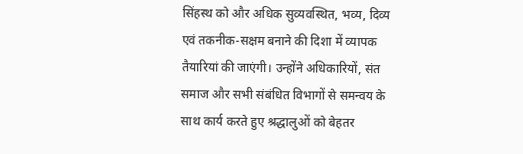सिंहस्थ को और अधिक सुव्यवस्थित, भव्य, दिव्य एवं तकनीक-सक्षम बनाने की दिशा में व्यापक तैयारियां की जाएंगी। उन्होंने अधिकारियों, संत समाज और सभी संबंधित विभागों से समन्वय के साथ कार्य करते हुए श्रद्धालुओं को बेहतर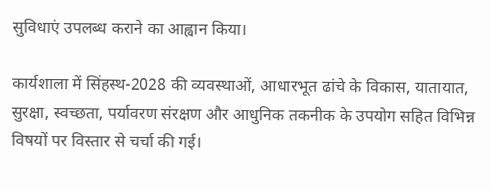सुविधाएं उपलब्ध कराने का आह्वान किया।

कार्यशाला में सिंहस्थ-2028 की व्यवस्थाओं, आधारभूत ढांचे के विकास, यातायात, सुरक्षा, स्वच्छता, पर्यावरण संरक्षण और आधुनिक तकनीक के उपयोग सहित विभिन्न विषयों पर विस्तार से चर्चा की गई।